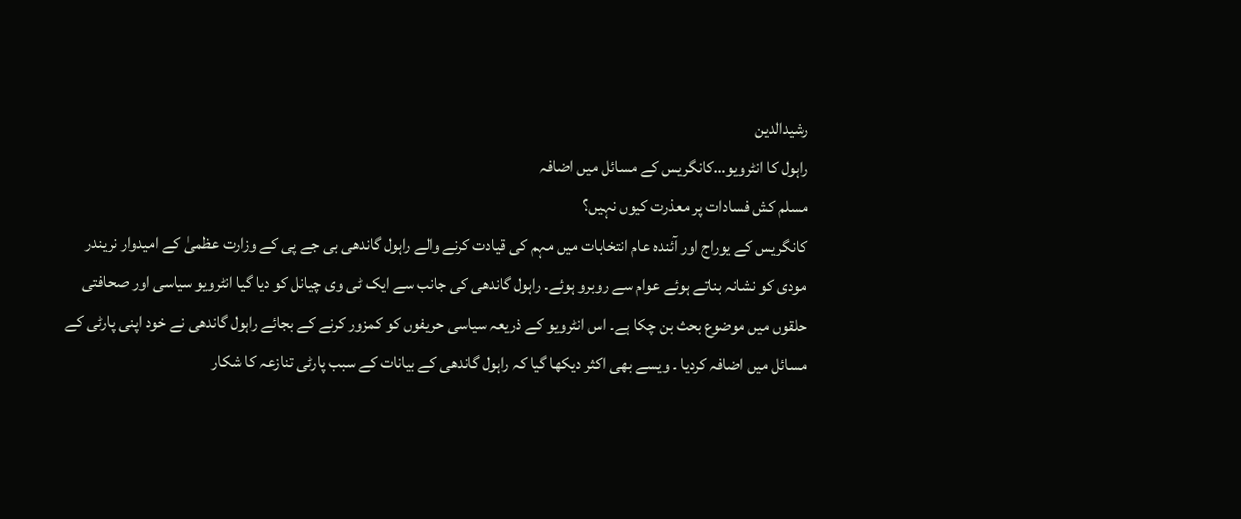رشیدالدین
راہول کا انٹرویو…کانگریس کے مسائل میں اضافہ
مسلم کش فسادات پر معذرت کیوں نہیں؟
کانگریس کے یوراج اور آئندہ عام انتخابات میں مہم کی قیادت کرنے والے راہول گاندھی بی جے پی کے وزارت عظمیٰ کے امیدوار نریندر مودی کو نشانہ بناتے ہوئے عوام سے روبرو ہوئے۔ راہول گاندھی کی جانب سے ایک ٹی وی چیانل کو دیا گیا انٹرویو سیاسی اور صحافتی حلقوں میں موضوع بحث بن چکا ہے۔ اس انٹرویو کے ذریعہ سیاسی حریفوں کو کمزور کرنے کے بجائے راہول گاندھی نے خود اپنی پارٹی کے مسائل میں اضافہ کردیا ۔ ویسے بھی اکثر دیکھا گیا کہ راہول گاندھی کے بیانات کے سبب پارٹی تنازعہ کا شکار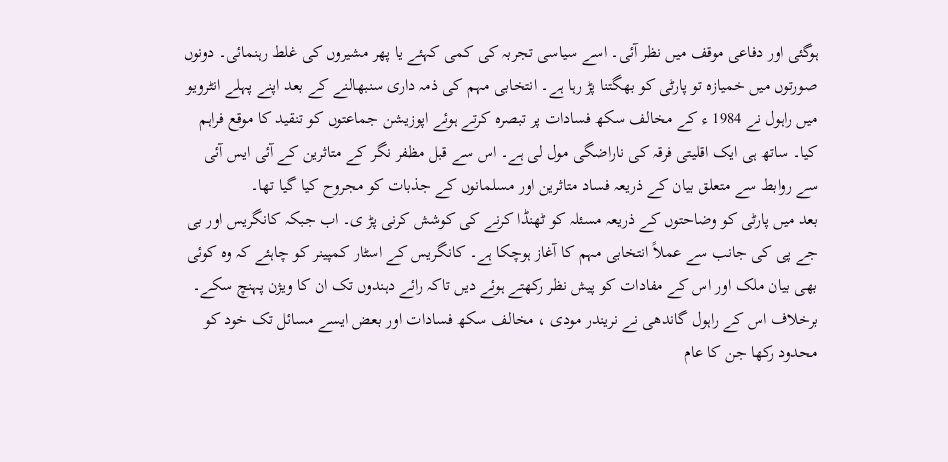ہوگئی اور دفاعی موقف میں نظر آئی۔ اسے سیاسی تجربہ کی کمی کہئے یا پھر مشیروں کی غلط رہنمائی۔ دونوں صورتوں میں خمیازہ تو پارٹی کو بھگتنا پڑ رہا ہے۔ انتخابی مہم کی ذمہ داری سنبھالنے کے بعد اپنے پہلے انٹرویو میں راہول نے 1984 ء کے مخالف سکھ فسادات پر تبصرہ کرتے ہوئے اپوزیشن جماعتوں کو تنقید کا موقع فراہم کیا۔ ساتھ ہی ایک اقلیتی فرقہ کی ناراضگی مول لی ہے۔ اس سے قبل مظفر نگر کے متاثرین کے آئی ایس آئی سے روابط سے متعلق بیان کے ذریعہ فساد متاثرین اور مسلمانوں کے جذبات کو مجروح کیا گیا تھا۔
بعد میں پارٹی کو وضاحتوں کے ذریعہ مسئلہ کو ٹھنڈا کرنے کی کوشش کرنی پڑ ی۔ اب جبکہ کانگریس اور بی جے پی کی جانب سے عملاً انتخابی مہم کا آغاز ہوچکا ہے۔ کانگریس کے اسٹار کمپینر کو چاہئے کہ وہ کوئی بھی بیان ملک اور اس کے مفادات کو پیش نظر رکھتے ہوئے دیں تاکہ رائے دہندوں تک ان کا ویژن پہنچ سکے۔ برخلاف اس کے راہول گاندھی نے نریندر مودی ، مخالف سکھ فسادات اور بعض ایسے مسائل تک خود کو محدود رکھا جن کا عام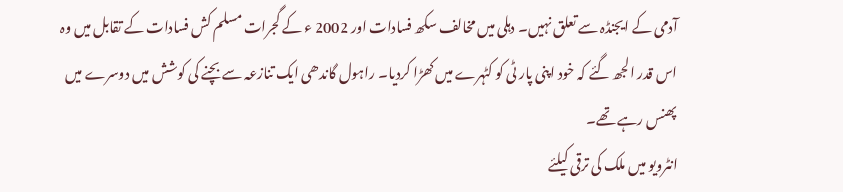آدمی کے ایجنڈہ سے تعلق نہیں۔ دہلی میں مخالف سکھ فسادات اور 2002 ء کے گجرات مسلم کش فسادات کے تقابل میں وہ اس قدر الجھ گئے کہ خود اپنی پار ٹی کو کٹہرے میں کھڑا کردیا۔ راہول گاندھی ایک تنازعہ سے بچنے کی کوشش میں دوسرے میں پھنس رہے تھے۔
انٹرویو میں ملک کی ترقی کیلئے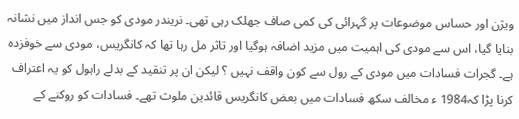ویژن اور حساس موضوعات پر گہرائی کی کمی صاف جھلک رہی تھی۔ نریندر مودی کو جس انداز میں نشانہ بنایا گیا، اس سے مودی کی اہمیت میں مزید اضافہ ہوگیا اور تاثر مل رہا تھا کہ کانگریس، مودی سے خوفزدہ ہے۔ گجرات فسادات میں مودی کے رول سے کون واقف نہیں ؟ لیکن ان پر تنقید کے بدلے راہول کو یہ اعتراف کرنا پڑا کہ1984 ء مخالف سکھ فسادات میں بعض کانگریس قائدین ملوث تھے۔ فسادات کو روکنے کے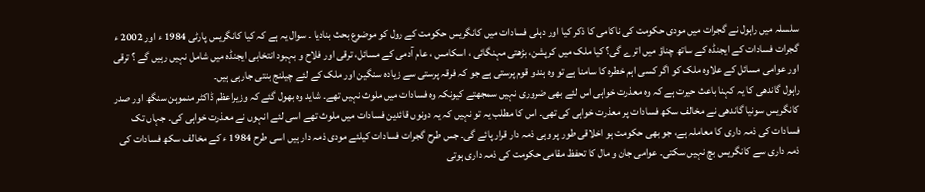سلسلہ میں راہول نے گجرات میں مودی حکومت کی ناکامی کا ذکر کیا اور دہلی فسادات میں کانگریس حکومت کے رول کو موضوع بحث بنادیا ۔ سوال یہ ہے کہ کیا کانگریس پارٹی 1984 ء اور 2002 ء گجرات فسادات کے ایجنڈہ کے ساتھ چناؤ میں اترے گی؟ کیا ملک میں کرپشن، بڑھتی مہنگائی ، اسکامس ، عام آدمی کے مسائل، ترقی اور فلاح و بہبود انتخابی ایجنڈہ میں شامل نہیں رہیں گے ؟ ترقی اور عوامی مسائل کے علاوہ ملک کو اگر کسی اہم خطرہ کا سامنا ہے تو وہ ہندو قوم پرستی ہے جو کہ فرقہ پرستی سے زیادہ سنگین اور ملک کے لئے چیلنج بنتی جارہی ہیں۔
راہول گاندھی کا یہ کہنا باعث حیرت ہے کہ وہ معذرت خواہی اس لئے بھی ضروری نہیں سمجھتے کیونکہ وہ فسادات میں ملوث نہیں تھے۔ شاید وہ بھول گئے کہ وزیراعظم ڈاکٹر منموہن سنگھ اور صدر کانگریس سونیا گاندھی نے مخالف سکھ فسادات پر معذرت خواہی کی تھی۔ اس کا مطلب یہ تو نہیں کہ یہ دونوں قائدین فسادات میں ملوث تھے اسی لئے انہوں نے معذرت خواہی کی۔ جہاں تک فسادات کی ذمہ داری کا معاملہ ہے، جو بھی حکومت ہو اخلاقی طور پر وہی ذمہ دار قرار پائے گی۔ جس طرح گجرات فسادات کیلئے مودی ذمہ دار ہیں اسی طرح 1984 ء کے مخالف سکھ فسادات کی ذمہ داری سے کانگریس بچ نہیں سکتی۔ عوامی جان و مال کا تحفظ مقامی حکومت کی ذمہ داری ہوتی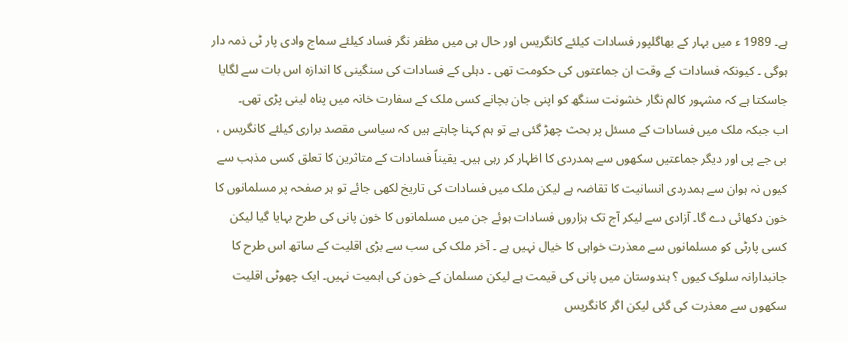ہے۔ 1989 ء میں بہار کے بھاگلپور فسادات کیلئے کانگریس اور حال ہی میں مظفر نگر فساد کیلئے سماج وادی پار ٹی ذمہ دار ہوگی ۔ کیونکہ فسادات کے وقت ان جماعتوں کی حکومت تھی ۔ دہلی کے فسادات کی سنگینی کا اندازہ اس بات سے لگایا جاسکتا ہے کہ مشہور کالم نگار خشونت سنگھ کو اپنی جان بچانے کسی ملک کے سفارت خانہ میں پناہ لینی پڑی تھی۔
اب جبکہ ملک میں فسادات کے مسئل پر بحث چھڑ گئی ہے تو ہم کہنا چاہتے ہیں کہ سیاسی مقصد براری کیلئے کانگریس ، بی جے پی اور دیگر جماعتیں سکھوں سے ہمدردی کا اظہار کر رہی ہیں۔ یقیناً فسادات کے متاثرین کا تعلق کسی مذہب سے کیوں نہ ہوان سے ہمدردی انسانیت کا تقاضہ ہے لیکن ملک میں فسادات کی تاریخ لکھی جائے تو ہر صفحہ پر مسلمانوں کا خون دکھائی دے گا۔ آزادی سے لیکر آج تک ہزاروں فسادات ہوئے جن میں مسلمانوں کا خون پانی کی طرح بہایا گیا لیکن کسی پارٹی کو مسلمانوں سے معذرت خواہی کا خیال نہیں ہے ۔ آخر ملک کی سب سے بڑی اقلیت کے ساتھ اس طرح کا جانبدارانہ سلوک کیوں ؟ ہندوستان میں پانی کی قیمت ہے لیکن مسلمان کے خون کی اہمیت نہیں۔ ایک چھوٹی اقلیت سکھوں سے معذرت کی گئی لیکن اگر کانگریس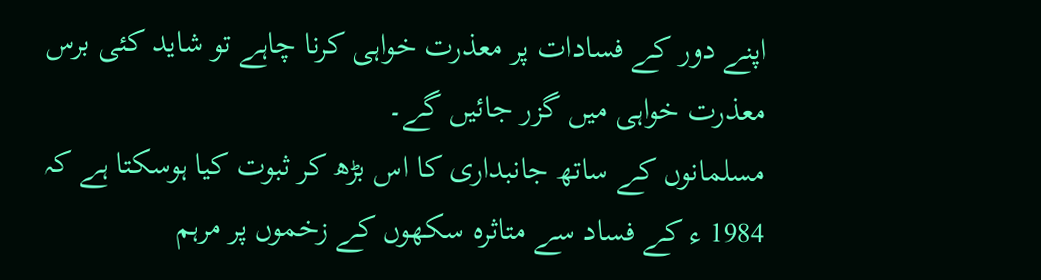اپنے دور کے فسادات پر معذرت خواہی کرنا چاہے تو شاید کئی برس معذرت خواہی میں گزر جائیں گے۔
مسلمانوں کے ساتھ جانبداری کا اس بڑھ کر ثبوت کیا ہوسکتا ہے کہ 1984 ء کے فساد سے متاثرہ سکھوں کے زخموں پر مرہم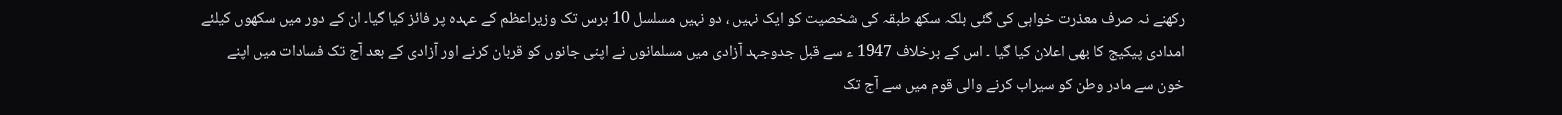رکھنے نہ صرف معذرت خواہی کی گئی بلکہ سکھ طبقہ کی شخصیت کو ایک نہیں ، دو نہیں مسلسل 10 برس تک وزیراعظم کے عہدہ پر فائز کیا گیا۔ ان کے دور میں سکھوں کیلئے امدادی پیکیج کا بھی اعلان کیا گیا ۔ اس کے برخلاف 1947 ء سے قبل جدوجہد آزادی میں مسلمانوں نے اپنی جانوں کو قربان کرنے اور آزادی کے بعد آج تک فسادات میں اپنے خون سے مادر وطن کو سیراب کرنے والی قوم میں سے آج تک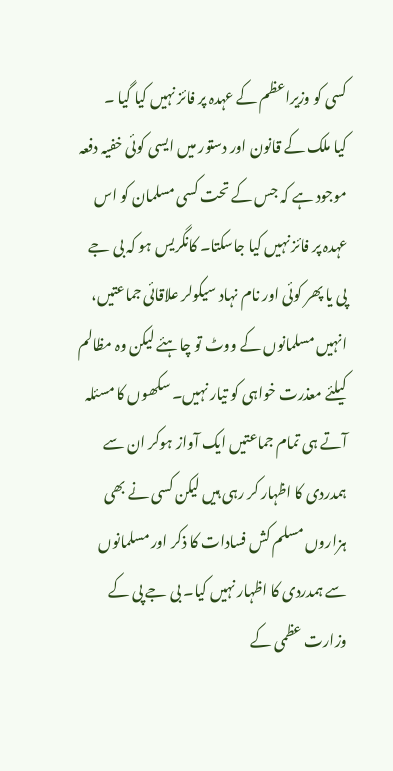کسی کو وزیراعظم کے عہدہ پر فائز نہیں کیا گیا ۔
کیا ملک کے قانون اور دستور میں ایسی کوئی خفیہ دفعہ موجود ہے کہ جس کے تحت کسی مسلمان کو اس عہدہ پر فائز نہیں کیا جاسکتا۔ کانگریس ہو کہ بی جے پی یا پھر کوئی اور نام نہاد سیکولر علاقائی جماعتیں، انہیں مسلمانوں کے ووٹ تو چاہئے لیکن وہ مظالم کیلئے معذرت خواہی کو تیار نہیں۔ سکھوں کا مسئلہ آتے ہی تمام جماعتیں ایک آواز ہوکر ان سے ہمدردی کا اظہار کر رہی ہیں لیکن کسی نے بھی ہزاروں مسلم کش فسادات کا ذکر اور مسلمانوں سے ہمدردی کا اظہار نہیں کیا۔ بی جے پی کے وزارت عظمی کے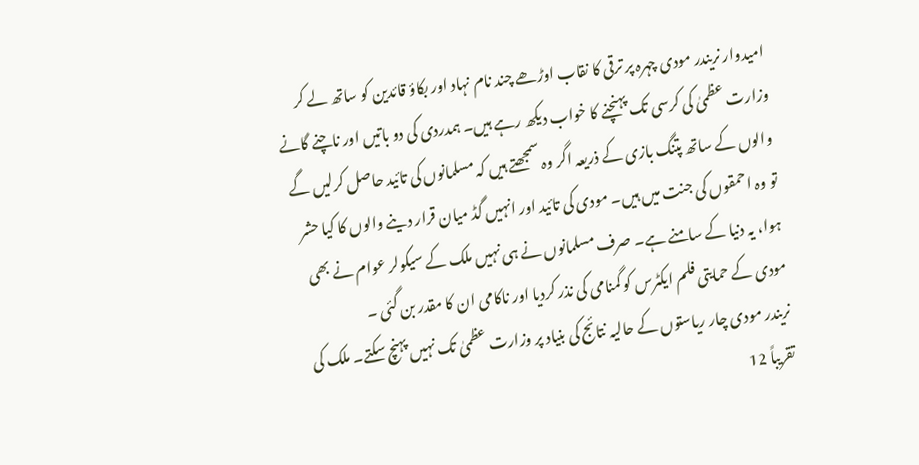امیدوار نریندر مودی چہرہ پر ترقی کا نقاب اوڑھے چند نام نہاد اور بکاؤ قائدین کو ساتھ لے کر وزارت عظمیٰ کی کرسی تک پہنچنے کا خواب دیکھ رہے ہیں۔ ہمدردی کی دو باتیں اور ناچنے گانے والوں کے ساتھ پتنگ بازی کے ذریعہ اگر وہ سمجھتے ہیں کہ مسلمانوں کی تائید حاصل کرلیں گے تو وہ احمقوں کی جنت میں ہیں۔ مودی کی تائید اور انہیں گڈ میان قرار دینے والوں کا کیا حشر ہوا، یہ دنیا کے سامنے ہے۔ صرف مسلمانوں نے ہی نہیں ملک کے سیکولر عوام نے بھی مودی کے حمایتی فلم ایکٹرس کو گمنامی کی نذر کردیا اور ناکامی ان کا مقدر بن گئی ۔
نریندر مودی چار ریاستوں کے حالیہ نتائج کی بنیاد پر وزارت عظمیٰ تک نہیں پہنچ سکتے۔ ملک کی تقریباً 12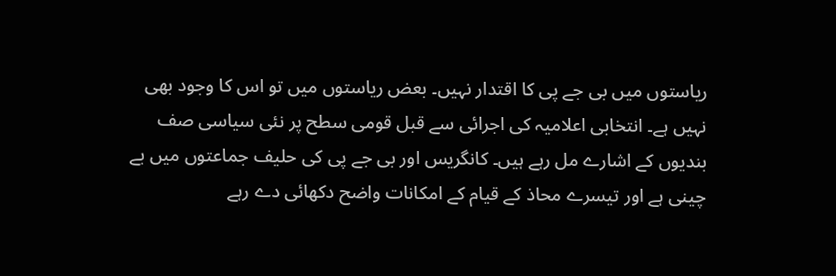ریاستوں میں بی جے پی کا اقتدار نہیں۔ بعض ریاستوں میں تو اس کا وجود بھی نہیں ہے۔ انتخابی اعلامیہ کی اجرائی سے قبل قومی سطح پر نئی سیاسی صف بندیوں کے اشارے مل رہے ہیں۔ کانگریس اور بی جے پی کی حلیف جماعتوں میں بے چینی ہے اور تیسرے محاذ کے قیام کے امکانات واضح دکھائی دے رہے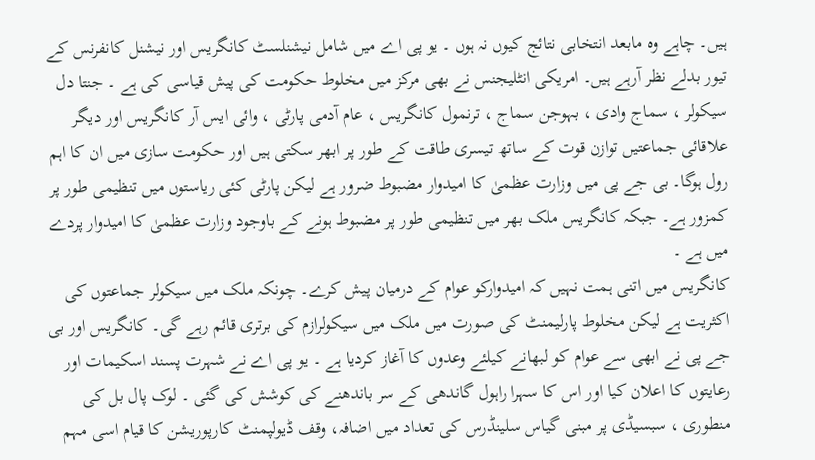ہیں۔ چاہے وہ مابعد انتخابی نتائج کیوں نہ ہوں ۔ یو پی اے میں شامل نیشنلسٹ کانگریس اور نیشنل کانفرنس کے تیور بدلے نظر آرہے ہیں۔ امریکی انٹلیجنس نے بھی مرکز میں مخلوط حکومت کی پیش قیاسی کی ہے ۔ جنتا دل سیکولر ، سماج وادی ، بہوجن سماج ، ترنمول کانگریس ، عام آدمی پارٹی ، وائی ایس آر کانگریس اور دیگر علاقائی جماعتیں توازن قوت کے ساتھ تیسری طاقت کے طور پر ابھر سکتی ہیں اور حکومت سازی میں ان کا اہم رول ہوگا۔ بی جے پی میں وزارت عظمیٰ کا امیدوار مضبوط ضرور ہے لیکن پارٹی کئی ریاستوں میں تنظیمی طور پر کمزور ہے۔ جبکہ کانگریس ملک بھر میں تنظیمی طور پر مضبوط ہونے کے باوجود وزارت عظمیٰ کا امیدوار پردے میں ہے ۔
کانگریس میں اتنی ہمت نہیں کہ امیدوارکو عوام کے درمیان پیش کرے۔ چونکہ ملک میں سیکولر جماعتوں کی اکثریت ہے لیکن مخلوط پارلیمنٹ کی صورت میں ملک میں سیکولرازم کی برتری قائم رہے گی۔ کانگریس اور بی جے پی نے ابھی سے عوام کو لبھانے کیلئے وعدوں کا آغاز کردیا ہے ۔ یو پی اے نے شہرت پسند اسکیمات اور رعایتوں کا اعلان کیا اور اس کا سہرا راہول گاندھی کے سر باندھنے کی کوشش کی گئی ۔ لوک پال بل کی منطوری ، سبسیڈی پر مبنی گیاس سلینڈرس کی تعداد میں اضافہ، وقف ڈیولپمنٹ کارپوریشن کا قیام اسی مہم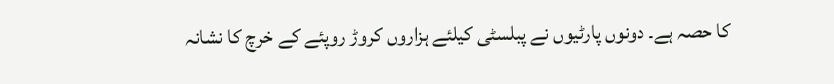کا حصہ ہے۔ دونوں پارٹیوں نے پبلسٹی کیلئے ہزاروں کروڑ روپئے کے خرچ کا نشانہ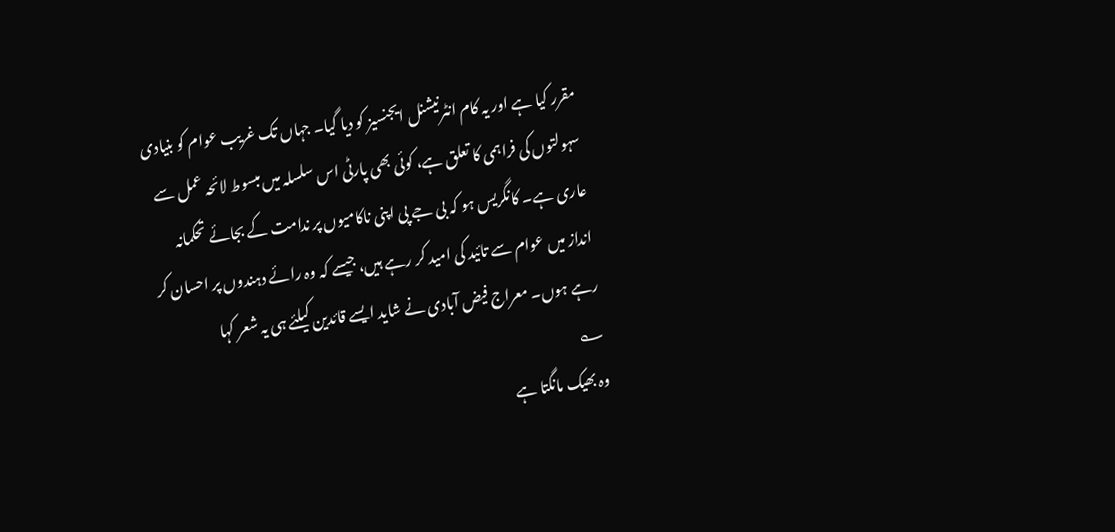مقرر کیا ہے اور یہ کام انٹرنیشنل ایجنسیز کو دیا گیا۔ جہاں تک غریب عوام کو بنیادی سہولتوں کی فراہمی کا تعلق ہے، کوئی بھی پارٹی اس سلسلہ میں مبسوط لائحہ عمل سے عاری ہے۔ کانگریس ہو کہ بی جے پی اپنی ناکامیوں پر ندامت کے بجائے تحکمانہ انداز میں عوام سے تائید کی امید کر رہے ہیں، جیسے کہ وہ رائے دہندوں پر احسان کر رہے ہوں۔ معراج فیض آبادی نے شاید ایسے قائدین کیلئے ہی یہ شعر کہا
؎
وہ بھیک مانگتا ہے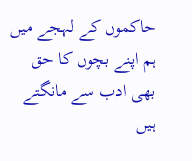حاکموں کے لہجے میں
ہم اپنے بچوں کا حق بھی ادب سے مانگتے ہیں